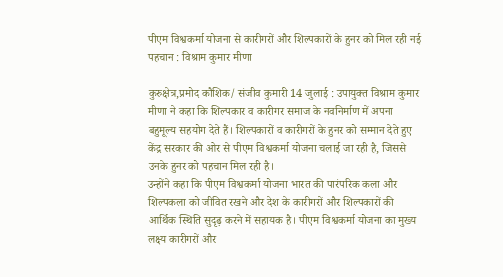पीएम विश्वकर्मा योजना से कारीगरों और शिल्पकारों के हुनर को मिल रही नई पहचान : विश्राम कुमार मीणा

कुरुक्षेत्र,प्रमोद कौशिक/ संजीव कुमारी 14 जुलाई : उपायुक्त विश्राम कुमार मीणा ने कहा कि शिल्पकार व कारीगर समाज के नवनिर्माण में अपना बहुमूल्य सहयोग देते हैं। शिल्पकारों व कारीगरों के हुनर को सम्मान देते हुए केंद्र सरकार की ओर से पीएम विश्वकर्मा योजना चलाई जा रही है, जिससे उनके हुनर को पहचान मिल रही है।
उन्होंने कहा कि पीएम विश्वकर्मा योजना भारत की पारंपरिक कला और शिल्पकला को जीवित रखने और देश के कारीगरों और शिल्पकारों की आर्थिक स्थिति सुदृढ़ करने में सहायक है। पीएम विश्वकर्मा योजना का मुख्य लक्ष्य कारीगरों और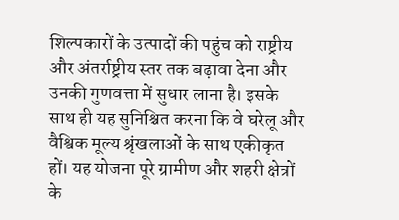शिल्पकारों के उत्पादों की पहुंच को राष्ट्रीय और अंतर्राष्ट्रीय स्तर तक बढ़ावा देना और उनकी गुणवत्ता में सुधार लाना है। इसके साथ ही यह सुनिश्चित करना कि वे घरेलू और वैश्विक मूल्य श्रृंखलाओं के साथ एकीकृत हों। यह योजना पूरे ग्रामीण और शहरी क्षेत्रों के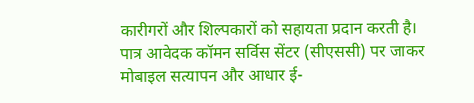कारीगरों और शिल्पकारों को सहायता प्रदान करती है। पात्र आवेदक कॉमन सर्विस सेंटर (सीएससी) पर जाकर मोबाइल सत्यापन और आधार ई-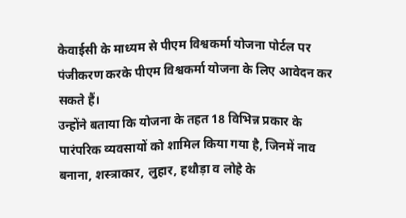केवाईसी के माध्यम से पीएम विश्वकर्मा योजना पोर्टल पर पंजीकरण करके पीएम विश्वकर्मा योजना के लिए आवेदन कर सकते हैं।
उन्होंने बताया कि योजना के तहत 18 विभिन्न प्रकार के पारंपरिक व्यवसायों को शामिल किया गया है, जिनमें नाव बनाना, शस्त्राकार, लुहार, हथौड़ा व लोहे के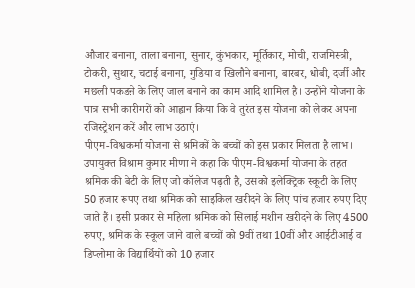औजार बनाना, ताला बनाना, सुनार, कुंभकार, मूर्तिकार, मोची, राजमिस्त्री, टोकरी, सुथार, चटाई बनाना, गुडिया व खिलौने बनाना, बारबर, धोबी, दर्जी और मछली पकडऩे के लिए जाल बनाने का काम आदि शामिल है। उन्होंने योजना के पात्र सभी कारीगरों को आह्वान किया कि वे तुरंत इस योजना को लेकर अपना रजिस्ट्रेशन करें और लाभ उठाएं।
पीएम-विश्वकर्मा योजना से श्रमिकों के बच्चों को इस प्रकार मिलता है लाभ।
उपायुक्त विश्राम कुमार मीणा ने कहा कि पीएम-विश्वकर्मा योजना के तहत श्रमिक की बेटी के लिए जो कॉलेज पढ़ती है, उसको इलेक्ट्रिक स्कूटी के लिए 50 हजार रूपए तथा श्रमिक को साइकिल खरीदने के लिए पांच हजार रुपए दिए जाते हैं। इसी प्रकार से महिला श्रमिक को सिलाई मशीन खरीदने के लिए 4500 रुपए, श्रमिक के स्कूल जाने वाले बच्चों को 9वीं तथा 10वीं और आईटीआई व डिप्लोमा के विद्यार्थियों को 10 हजार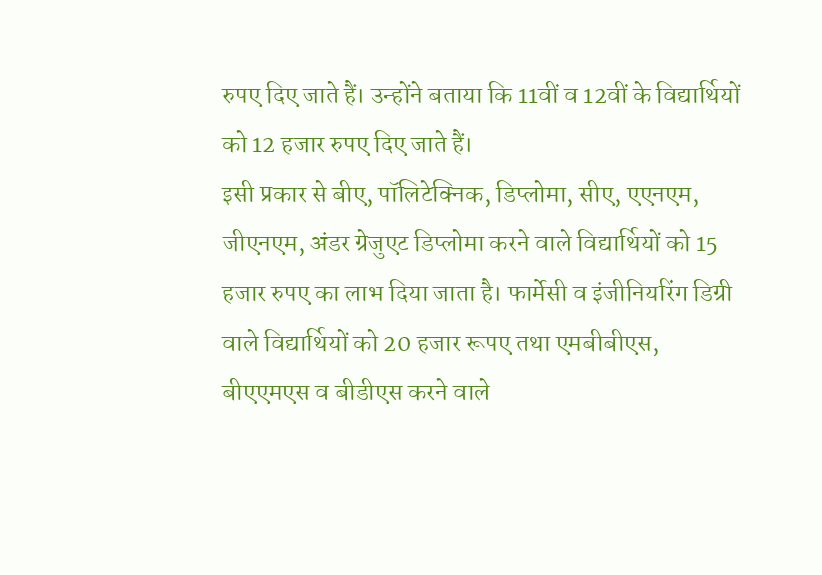रुपए दिए जाते हैं। उन्होंने बताया कि 11वीं व 12वीं के विद्यार्थियों को 12 हजार रुपए दिए जाते हैं।
इसी प्रकार से बीए, पॉलिटेक्निक, डिप्लोमा, सीए, एएनएम, जीएनएम, अंडर ग्रेजुएट डिप्लोमा करने वाले विद्यार्थियों को 15 हजार रुपए का लाभ दिया जाता है। फार्मेसी व इंजीनियरिंग डिग्री वाले विद्यार्थियों को 20 हजार रूपए तथा एमबीबीएस, बीएएमएस व बीडीएस करने वाले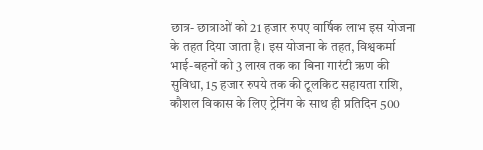छात्र- छात्राओं को 21 हजार रुपए वार्षिक लाभ इस योजना के तहत दिया जाता है। इस योजना के तहत, विश्वकर्मा भाई-बहनों को 3 लाख तक का बिना गारंटी ऋण की सुविधा, 15 हजार रुपये तक की टूलकिट सहायता राशि, कौशल विकास के लिए ट्रेनिंग के साथ ही प्रतिदिन 500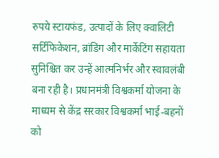रुपये स्टायफंड, उत्पादों के लिए क्वालिटी सर्टिफिकेशन, ब्रांडिंग और मार्केटिंग सहायता सुनिश्चित कर उन्हें आत्मनिर्भर और स्वावलंबी बना रही है। प्रधानमंत्री विश्वकर्मा योजना के माध्यम से केंद्र सरकार विश्वकर्मा भाई-बहनों को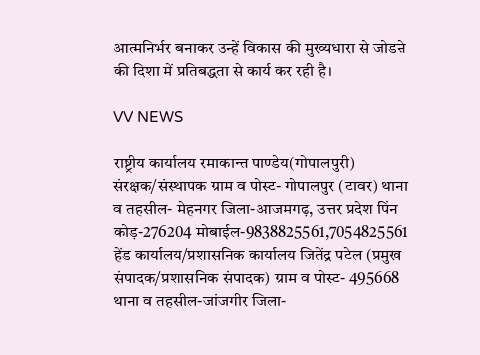आत्मनिर्भर बनाकर उन्हें विकास की मुख्यधारा से जोडऩे की दिशा में प्रतिबद्धता से कार्य कर रही है।

VV NEWS

राष्ट्रीय कार्यालय रमाकान्त पाण्डेय(गोपालपुरी) संरक्षक/संस्थापक ग्राम व पोस्ट- गोपालपुर (टावर) थाना व तहसील- मेहनगर जिला-आजमगढ़, उत्तर प्रदेश पिंन कोड़-276204 मोबाईल-9838825561,7054825561 हेंड कार्यालय/प्रशासनिक कार्यालय जितेंद्र पटेल (प्रमुख संपादक/प्रशासनिक संपादक) ग्राम व पोस्ट- 495668 थाना व तहसील-जांजगीर जिला-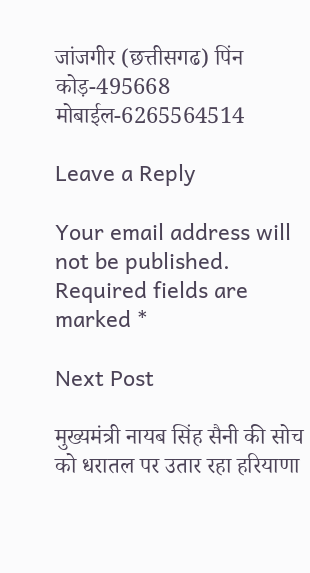जांजगीर (छत्तीसगढ) पिंन कोड़-495668 मोबाईल-6265564514

Leave a Reply

Your email address will not be published. Required fields are marked *

Next Post

मुख्यमंत्री नायब सिंह सैनी की सोच को धरातल पर उतार रहा हरियाणा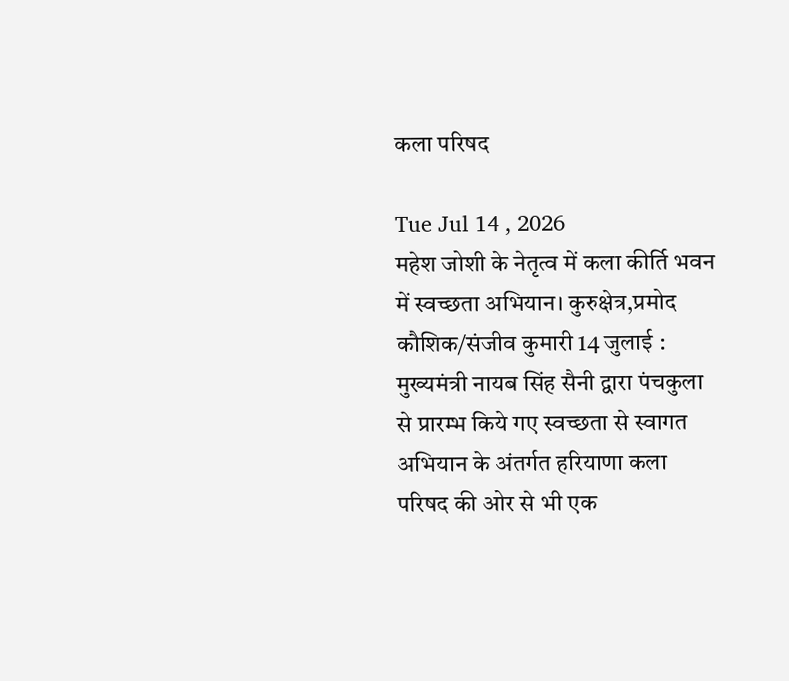कला परिषद

Tue Jul 14 , 2026
महेश जोशी के नेतृत्व में कला कीर्ति भवन में स्वच्छता अभियान। कुरुक्षेत्र,प्रमोद कौशिक/संजीव कुमारी 14 जुलाई : मुख्यमंत्री नायब सिंह सैनी द्वारा पंचकुला से प्रारम्भ किये गए स्वच्छता से स्वागत अभियान के अंतर्गत हरियाणा कला परिषद की ओर से भी एक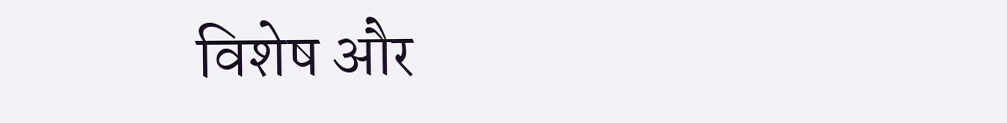विशेष और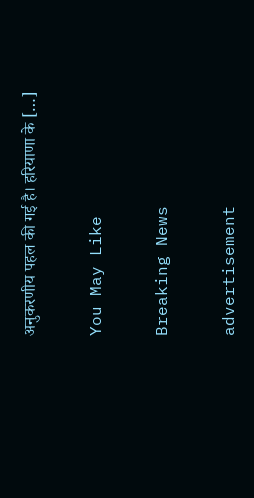अनुकरणीय पहल की गई है। हरियाणा के […]

You May Like

Breaking News

advertisement